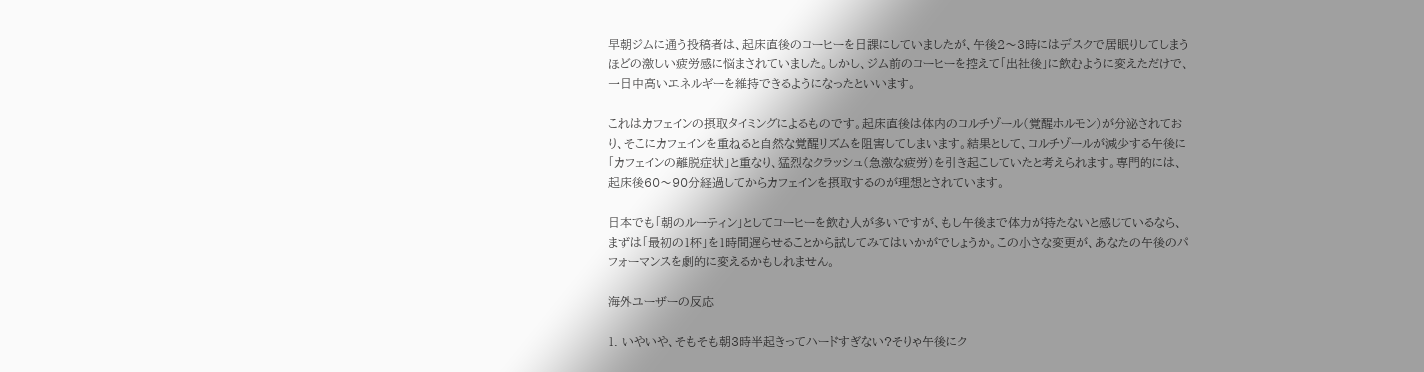早朝ジムに通う投稿者は、起床直後のコーヒーを日課にしていましたが、午後2〜3時にはデスクで居眠りしてしまうほどの激しい疲労感に悩まされていました。しかし、ジム前のコーヒーを控えて「出社後」に飲むように変えただけで、一日中高いエネルギーを維持できるようになったといいます。

これはカフェインの摂取タイミングによるものです。起床直後は体内のコルチゾール(覚醒ホルモン)が分泌されており、そこにカフェインを重ねると自然な覚醒リズムを阻害してしまいます。結果として、コルチゾールが減少する午後に「カフェインの離脱症状」と重なり、猛烈なクラッシュ(急激な疲労)を引き起こしていたと考えられます。専門的には、起床後60〜90分経過してからカフェインを摂取するのが理想とされています。

日本でも「朝のルーティン」としてコーヒーを飲む人が多いですが、もし午後まで体力が持たないと感じているなら、まずは「最初の1杯」を1時間遅らせることから試してみてはいかがでしょうか。この小さな変更が、あなたの午後のパフォーマンスを劇的に変えるかもしれません。

海外ユーザーの反応

1. いやいや、そもそも朝3時半起きってハードすぎない?そりゃ午後にク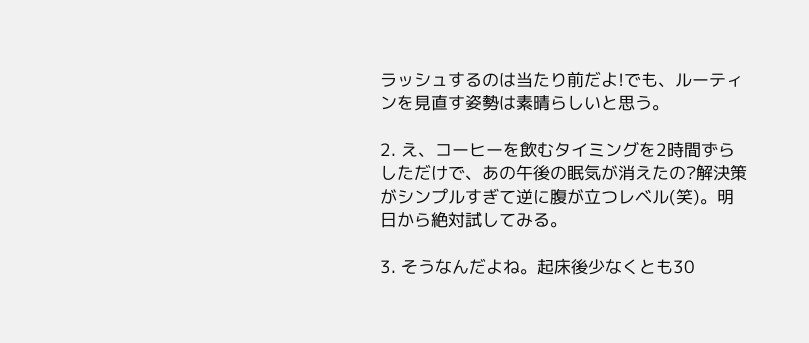ラッシュするのは当たり前だよ!でも、ルーティンを見直す姿勢は素晴らしいと思う。

2. え、コーヒーを飲むタイミングを2時間ずらしただけで、あの午後の眠気が消えたの?解決策がシンプルすぎて逆に腹が立つレベル(笑)。明日から絶対試してみる。

3. そうなんだよね。起床後少なくとも30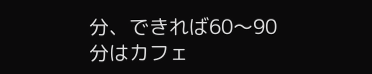分、できれば60〜90分はカフェ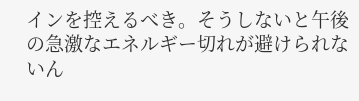インを控えるべき。そうしないと午後の急激なエネルギー切れが避けられないん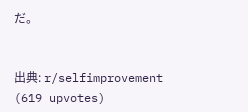だ。


出典: r/selfimprovement (619 upvotes)